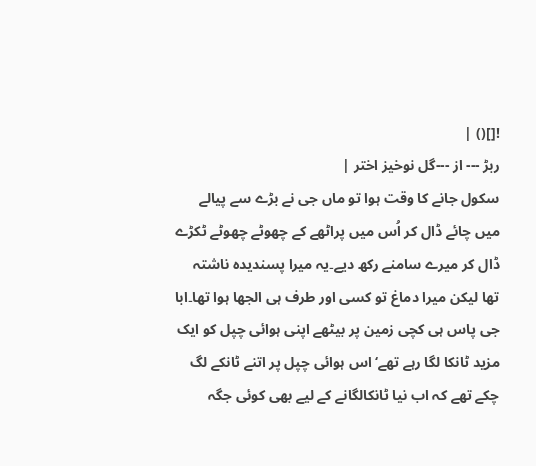![]() |
ربڑ --- از ---گل نوخیز اختر |
سکول جانے کا وقت ہوا تو ماں جی نے بڑے سے پیالے میں چائے ڈال کر اُس میں پراٹھے کے چھوٹے چھوٹے ٹکڑے ڈال کر میرے سامنے رکھ دیے۔یہ میرا پسندیدہ ناشتہ تھا لیکن میرا دماغ تو کسی اور طرف ہی الجھا ہوا تھا۔ابا جی پاس ہی کچی زمین پر بیٹھے اپنی ہوائی چپل کو ایک مزید ٹانکا لگا رہے تھے‘ اس ہوائی چپل پر اتنے ٹانکے لگ چکے تھے کہ اب نیا ٹانکالگانے کے لیے بھی کوئی جگہ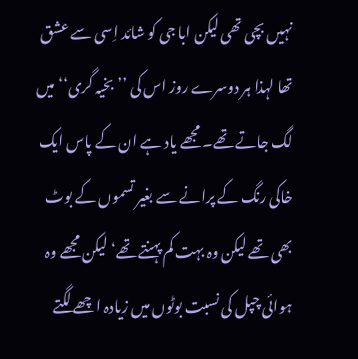نہیں بچی تھی لیکن ابا جی کو شائد اِسی سے عشق تھا لہذا ہر دوسرے روز اس کی ’’بخیہ گری‘‘ میں لگ جاتے تھے۔ مجھے یاد ہے ان کے پاس ایک خاکی رنگ کے پرانے سے بغیر تسموں کے بوٹ بھی تھے لیکن وہ بہت کم پہنتے تھے‘ لیکن مجھے وہ ہوائی چپل کی نسبت بوٹوں میں زیادہ اچھے لگتے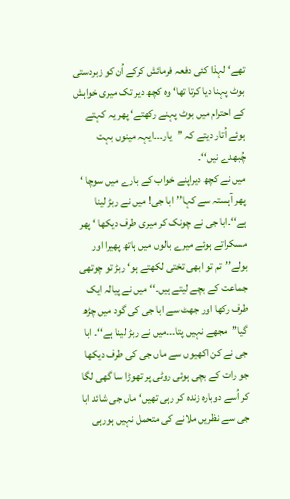تھے‘ لہذا کئی دفعہ فرمائش کرکے اُن کو زبردستی بوٹ پہنا دیا کرتا تھا‘ وہ کچھ دیر تک میری خواہش کے احترام میں بوٹ پہنے رکھتے‘ پھر یہ کہتے ہوئے اُتار دیتے کہ ’’یار۔۔۔ایہہ مینوں بہت چُبھدے نیں‘‘۔
میں نے کچھ دیراپنے خواب کے بارے میں سوچا ‘ پھر آہستہ سے کہا’’ابا جی! میں نے ربڑ لینا ہے‘‘۔ابا جی نے چونک کر میری طرف دیکھا ‘ پھر مسکراتے ہوئے میرے بالوں میں ہاتھ پھیرا اور بولے’’تم تو ابھی تختی لکھتے ہو‘ ربڑ تو چوتھی جماعت کے بچے لیتے ہیں۔‘‘ میں نے پیالہ ایک طرف رکھا اور جھٹ سے ابا جی کی گود میں چڑھ گیا’’مجھے نہیں پتا۔۔۔میں نے ربڑ لینا ہے‘‘۔ ابا جی نے کن اکھیوں سے ماں جی کی طرف دیکھا جو رات کے بچی ہوئی روٹی پر تھوڑا سا گھی لگا کر اُسے دوبارہ زندہ کر رہی تھیں‘ ماں جی شائد ابا جی سے نظریں ملانے کی متحمل نہیں ہورہی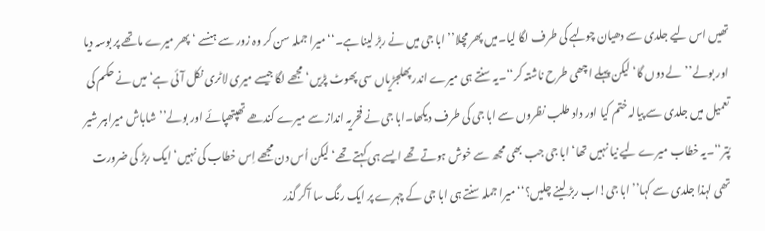تھیں اس لیے جلدی سے دھیان چولہے کی طرف لگا لیا۔میں پھر مچلا’’ابا جی میں نے ربڑ لینا ہے۔‘‘ میرا جملہ سن کر وہ زور سے ہنسے ‘ پھر میرے ماتھے پر بوسہ دیا اور بولے’’لے دوں گا‘ لیکن پہلے اچھی طرح ناشتہ کر‘‘۔یہ سنتے ہی میرے اندر پھلجڑیاں سی پھوٹ پڑیں‘ مجھے لگا جیسے میری لاٹری نکل آئی ہے‘ میں نے حکم کی تعمیل میں جلدی سے پیالہ ختم کیا اور داد طلب نظروں سے ابا جی کی طرف دیکھا۔ابا جی نے فخریہ انداز سے میرے کندھے تھپتھپائے اور بولے’’شاباش میراببر شیر پُتر‘‘۔یہ خطاب میرے لیے نیا نہیں تھا‘ ابا جی جب بھی مجھ سے خوش ہوتے تھے ایسے ہی کہتے تھے‘ لیکن اُس دن مجھے اِس خطاب کی نہیں‘ ایک ربڑ کی ضرورت تھی لہذا جلدی سے کہا’’ابا جی!اب ربڑ لینے چلیں؟‘‘ میرا جملہ سنتے ہی ابا جی کے چہرے پر ایک رنگ سا آکر گذر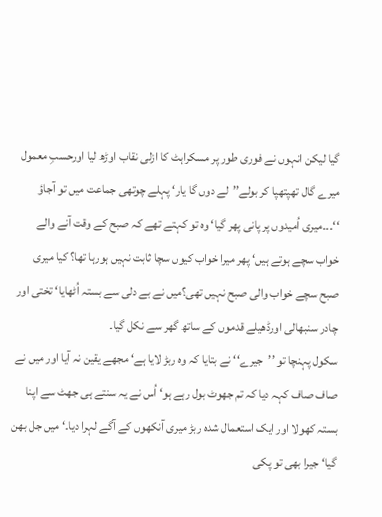گیا لیکن انہوں نے فوری طور پر مسکراہٹ کا ازلی نقاب اوڑھ لیا اورحسبِ معمول میرے گال تھپتھپا کر بولے’’لے دوں گا یار‘ پہلے چوتھی جماعت میں تو آجاؤ ‘‘۔۔۔میری اُمیدوں پر پانی پھر گیا‘ وہ تو کہتے تھے کہ صبح کے وقت آنے والے خواب سچے ہوتے ہیں‘ پھر میرا خواب کیوں سچا ثابت نہیں ہورہا تھا؟ کیا میری صبح سچے خواب والی صبح نہیں تھی؟میں نے بے دلی سے بستہ اُٹھایا‘ تختی اور چادر سنبھالی اورڈھیلے قدموں کے ساتھ گھر سے نکل گیا۔
سکول پہنچا تو ’’جیرے‘‘ نے بتایا کہ وہ ربڑ لایا ہے‘ مجھے یقین نہ آیا اور میں نے صاف صاف کہہ دیا کہ تم جھوٹ بول رہے ہو‘ اُس نے یہ سنتے ہی جھٹ سے اپنا بستہ کھولا اور ایک استعمال شدہ ربڑ میری آنکھوں کے آگے لہرا دیا۔‘ میں جل بھن گیا‘ جیرا بھی تو پکی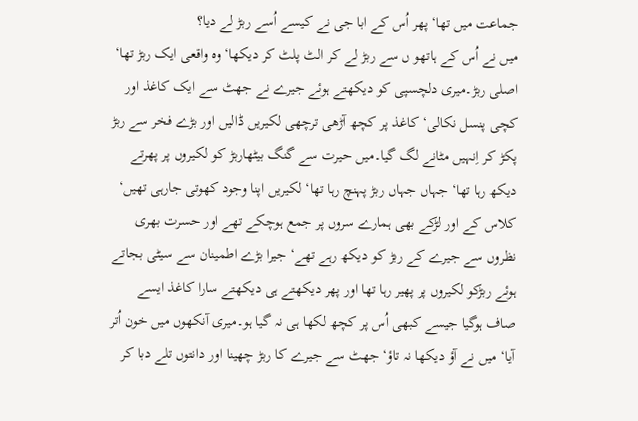جماعت میں تھا‘ پھر اُس کے ابا جی نے کیسے اُسے ربڑ لے دیا؟
میں نے اُس کے ہاتھو ں سے ربڑ لے کر الٹ پلٹ کر دیکھا‘ وہ واقعی ایک ربڑ تھا‘ اصلی ربڑ۔میری دلچسپی کو دیکھتے ہوئے جیرے نے جھٹ سے ایک کاغذ اور کچی پنسل نکالی‘ کاغذ پر کچھ آڑھی ترچھی لکیریں ڈالیں اور بڑے فخر سے ربڑ پکڑ کر اِنہیں مٹانے لگ گیا۔میں حیرت سے گنگ بیٹھاربڑ کو لکیروں پر پھرتے دیکھ رہا تھا‘ جہاں جہاں ربڑ پہنچ رہا تھا‘ لکیریں اپنا وجود کھوتی جارہی تھیں‘ کلاس کے اور لڑکے بھی ہمارے سروں پر جمع ہوچکے تھے اور حسرت بھری نظروں سے جیرے کے ربڑ کو دیکھ رہے تھے‘ جیرا بڑے اطمینان سے سیٹی بجاتے ہوئے ربڑکو لکیروں پر پھیر رہا تھا اور پھر دیکھتے ہی دیکھتے سارا کاغذ ایسے صاف ہوگیا جیسے کبھی اُس پر کچھ لکھا ہی نہ گیا ہو۔میری آنکھوں میں خون اُتر آیا‘ میں نے آؤ دیکھا نہ تاؤ‘ جھٹ سے جیرے کا ربڑ چھینا اور دانتوں تلے دبا کر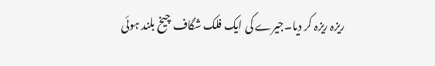ریزہ ریزہ کر دیا۔جیرے کی ایک فلک شگاف چیخ بلند ہوئی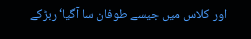اور کلاس میں جیسے طوفان سا آگیا‘ ربڑکے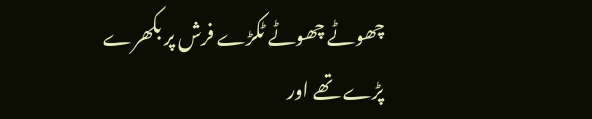چھوٹے چھوٹے ٹکڑے فرش پر بکھرے پڑے تھے اور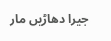جیرا دھاڑیں مار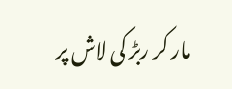مار کر ربڑ کی لاش پر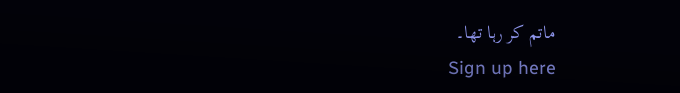ماتم کر رہا تھا۔
Sign up here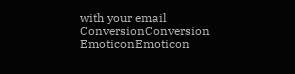with your email
ConversionConversion EmoticonEmoticon